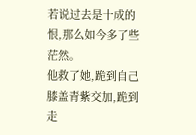若说过去是十成的恨,那么如今多了些茫然。
他救了她,跪到自己膝盖青紫交加,跪到走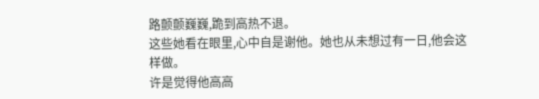路颤颤巍巍,跪到高热不退。
这些她看在眼里,心中自是谢他。她也从未想过有一日,他会这样做。
许是觉得他高高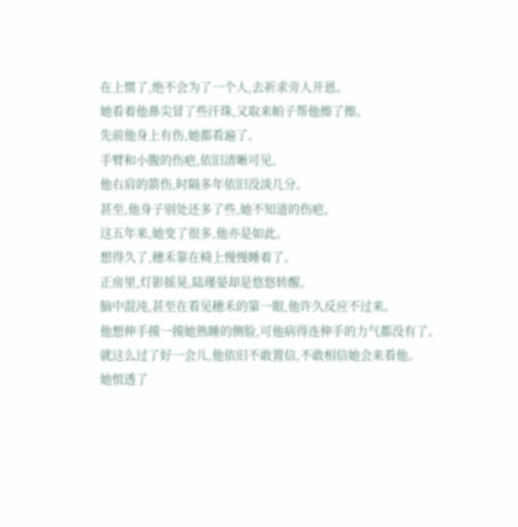在上惯了,绝不会为了一个人,去祈求旁人开恩。
她看着他鼻尖冒了些汗珠,又取来帕子帮他擦了擦。
先前他身上有伤,她都看遍了。
手臂和小腹的伤疤,依旧清晰可见。
他右肩的箭伤,时隔多年依旧没淡几分。
甚至,他身子别处还多了些,她不知道的伤疤。
这五年来,她变了很多,他亦是如此。
想得久了,穗禾靠在椅上慢慢睡着了。
正房里,灯影摇晃,陆瑾晏却是悠悠转醒。
脑中混沌,甚至在看见穗禾的第一眼,他许久反应不过来。
他想伸手摸一摸她熟睡的侧脸,可他病得连伸手的力气都没有了。
就这么过了好一会儿,他依旧不敢置信,不敢相信她会来看他。
她恨透了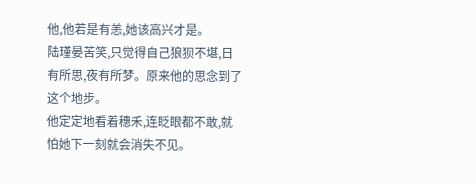他,他若是有恙,她该高兴才是。
陆瑾晏苦笑,只觉得自己狼狈不堪,日有所思,夜有所梦。原来他的思念到了这个地步。
他定定地看着穗禾,连眨眼都不敢,就怕她下一刻就会消失不见。